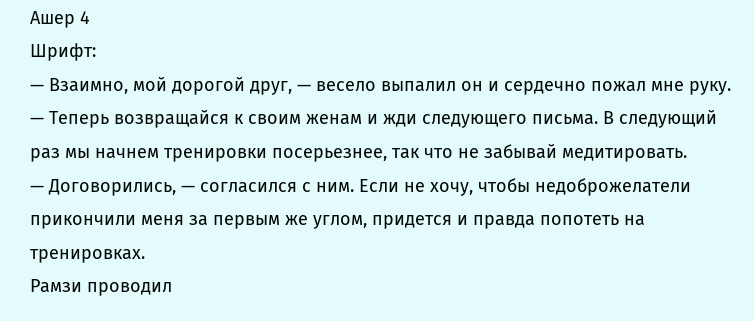Ашер 4
Шрифт:
— Взаимно, мой дорогой друг, — весело выпалил он и сердечно пожал мне руку. — Теперь возвращайся к своим женам и жди следующего письма. В следующий раз мы начнем тренировки посерьезнее, так что не забывай медитировать.
— Договорились, — согласился с ним. Если не хочу, чтобы недоброжелатели прикончили меня за первым же углом, придется и правда попотеть на тренировках.
Рамзи проводил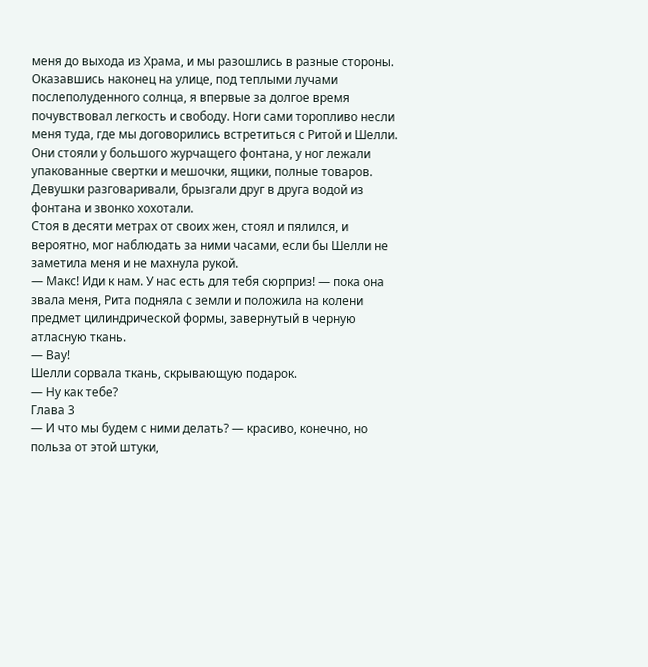меня до выхода из Храма, и мы разошлись в разные стороны.
Оказавшись наконец на улице, под теплыми лучами послеполуденного солнца, я впервые за долгое время почувствовал легкость и свободу. Ноги сами торопливо несли меня туда, где мы договорились встретиться с Ритой и Шелли.
Они стояли у большого журчащего фонтана, у ног лежали упакованные свертки и мешочки, ящики, полные товаров. Девушки разговаривали, брызгали друг в друга водой из фонтана и звонко хохотали.
Стоя в десяти метрах от своих жен, стоял и пялился, и вероятно, мог наблюдать за ними часами, если бы Шелли не заметила меня и не махнула рукой.
— Макс! Иди к нам. У нас есть для тебя сюрприз! — пока она звала меня, Рита подняла с земли и положила на колени предмет цилиндрической формы, завернутый в черную атласную ткань.
— Вау!
Шелли сорвала ткань, скрывающую подарок.
— Ну как тебе?
Глава 3
— И что мы будем с ними делать? — красиво, конечно, но польза от этой штуки,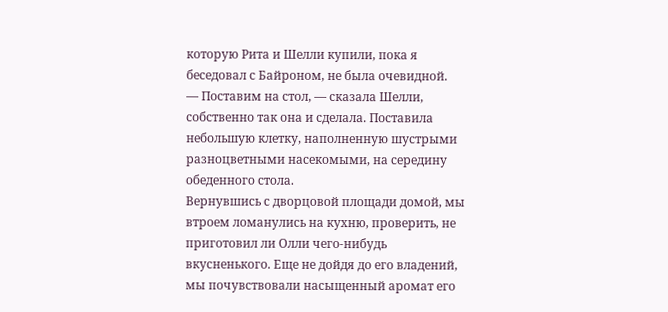которую Рита и Шелли купили, пока я беседовал с Байроном, не была очевидной.
— Поставим на стол, — сказала Шелли, собственно так она и сделала. Поставила небольшую клетку, наполненную шустрыми разноцветными насекомыми, на середину обеденного стола.
Вернувшись с дворцовой площади домой, мы втроем ломанулись на кухню, проверить, не приготовил ли Олли чего-нибудь вкусненького. Еще не дойдя до его владений, мы почувствовали насыщенный аромат его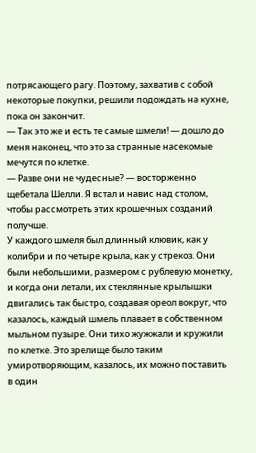потрясающего рагу. Поэтому, захватив с собой некоторые покупки, решили подождать на кухне, пока он закончит.
— Так это же и есть те самые шмели! — дошло до меня наконец, что это за странные насекомые мечутся по клетке.
— Разве они не чудесные? — восторженно щебетала Шелли. Я встал и навис над столом, чтобы рассмотреть этих крошечных созданий получше.
У каждого шмеля был длинный клювик, как у колибри и по четыре крыла, как у стрекоз. Они были небольшими, размером с рублевую монетку, и когда они летали, их стеклянные крылышки двигались так быстро, создавая ореол вокруг, что казалось, каждый шмель плавает в собственном мыльном пузыре. Они тихо жужжали и кружили по клетке. Это зрелище было таким умиротворяющим, казалось, их можно поставить в один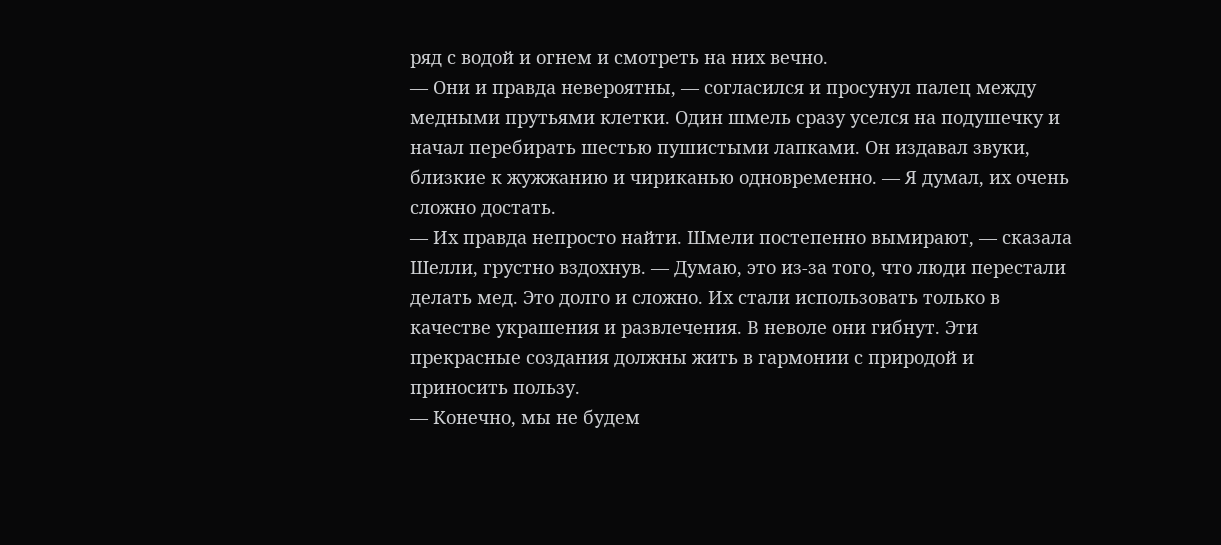ряд с водой и огнем и смотреть на них вечно.
— Они и правда невероятны, — согласился и просунул палец между медными прутьями клетки. Один шмель сразу уселся на подушечку и начал перебирать шестью пушистыми лапками. Он издавал звуки, близкие к жужжанию и чириканью одновременно. — Я думал, их очень сложно достать.
— Их правда непросто найти. Шмели постепенно вымирают, — сказала Шелли, грустно вздохнув. — Думаю, это из-за того, что люди перестали делать мед. Это долго и сложно. Их стали использовать только в качестве украшения и развлечения. В неволе они гибнут. Эти прекрасные создания должны жить в гармонии с природой и приносить пользу.
— Конечно, мы не будем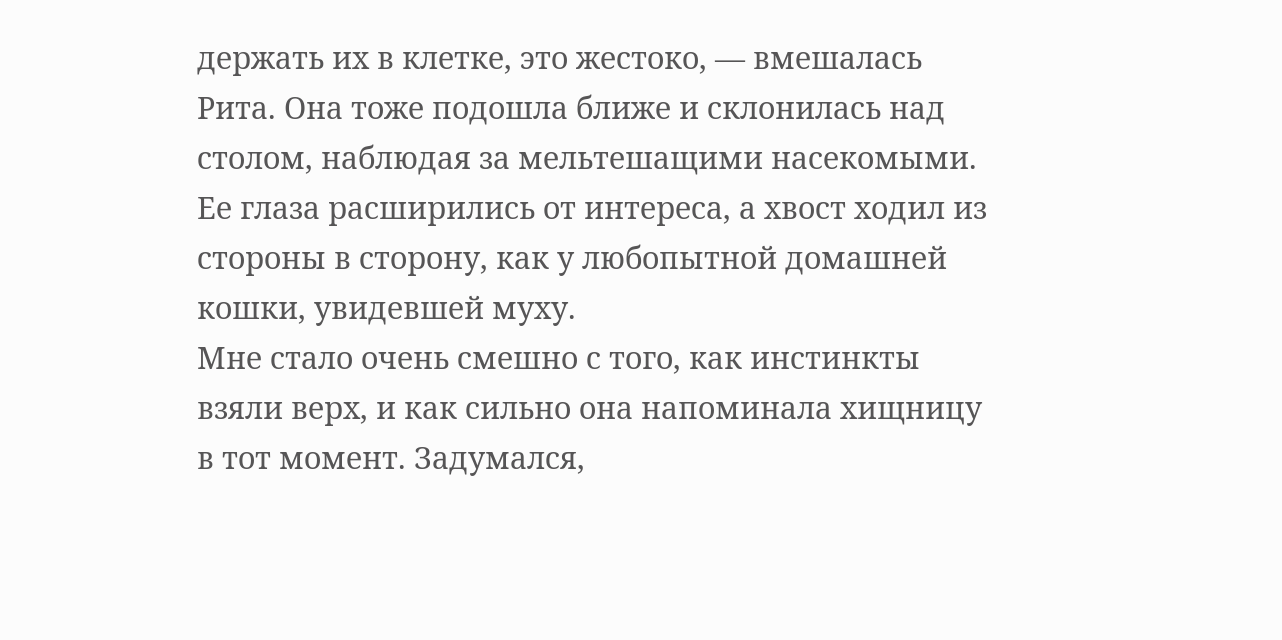держать их в клетке, это жестоко, — вмешалась Рита. Она тоже подошла ближе и склонилась над столом, наблюдая за мельтешащими насекомыми. Ее глаза расширились от интереса, а хвост ходил из стороны в сторону, как у любопытной домашней кошки, увидевшей муху.
Мне стало очень смешно с того, как инстинкты взяли верх, и как сильно она напоминала хищницу в тот момент. Задумался,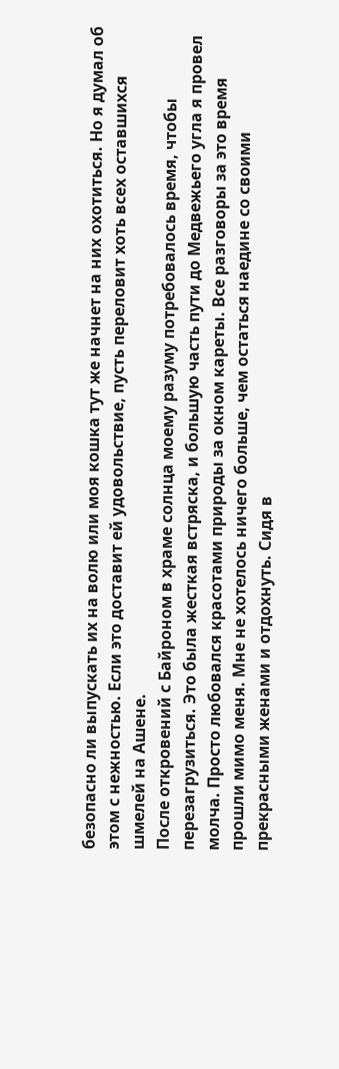безопасно ли выпускать их на волю или моя кошка тут же начнет на них охотиться. Но я думал об этом с нежностью. Если это доставит ей удовольствие, пусть переловит хоть всех оставшихся шмелей на Ашене.
После откровений с Байроном в храме солнца моему разуму потребовалось время, чтобы перезагрузиться. Это была жесткая встряска, и большую часть пути до Медвежьего угла я провел молча. Просто любовался красотами природы за окном кареты. Все разговоры за это время прошли мимо меня. Мне не хотелось ничего больше, чем остаться наедине со своими прекрасными женами и отдохнуть. Сидя в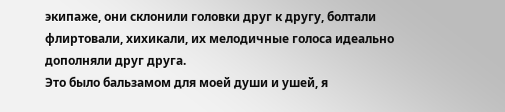экипаже, они склонили головки друг к другу, болтали флиртовали, хихикали, их мелодичные голоса идеально дополняли друг друга.
Это было бальзамом для моей души и ушей, я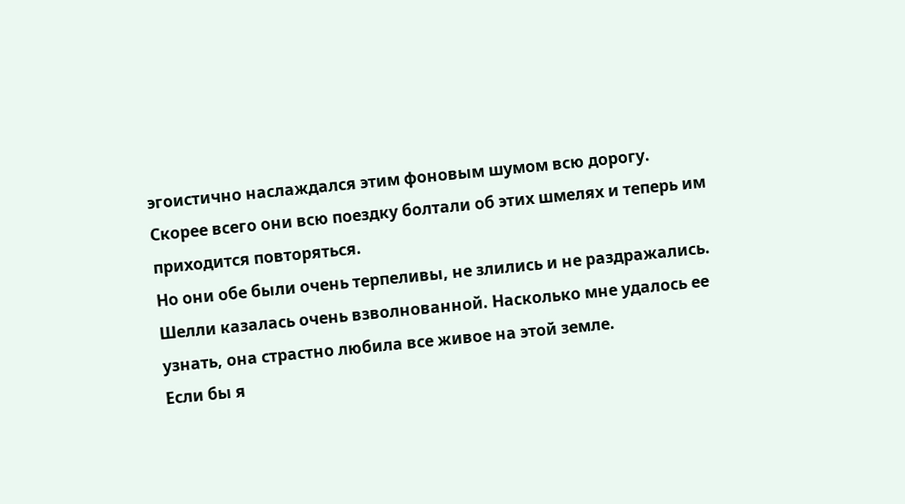эгоистично наслаждался этим фоновым шумом всю дорогу.
Скорее всего они всю поездку болтали об этих шмелях и теперь им приходится повторяться.
Но они обе были очень терпеливы, не злились и не раздражались. Шелли казалась очень взволнованной. Насколько мне удалось ее узнать, она страстно любила все живое на этой земле.
Если бы я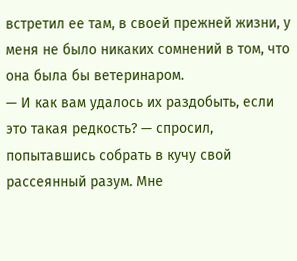встретил ее там, в своей прежней жизни, у меня не было никаких сомнений в том, что она была бы ветеринаром.
— И как вам удалось их раздобыть, если это такая редкость? — спросил, попытавшись собрать в кучу свой рассеянный разум. Мне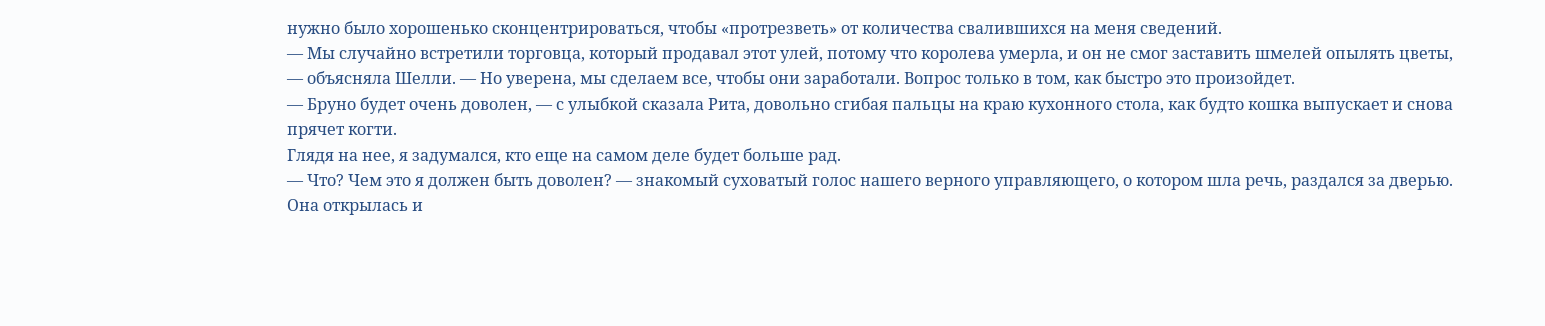нужно было хорошенько сконцентрироваться, чтобы «протрезветь» от количества свалившихся на меня сведений.
— Мы случайно встретили торговца, который продавал этот улей, потому что королева умерла, и он не смог заставить шмелей опылять цветы, — объясняла Шелли. — Но уверена, мы сделаем все, чтобы они заработали. Вопрос только в том, как быстро это произойдет.
— Бруно будет очень доволен, — с улыбкой сказала Рита, довольно сгибая пальцы на краю кухонного стола, как будто кошка выпускает и снова прячет когти.
Глядя на нее, я задумался, кто еще на самом деле будет больше рад.
— Что? Чем это я должен быть доволен? — знакомый суховатый голос нашего верного управляющего, о котором шла речь, раздался за дверью. Она открылась и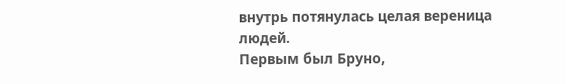внутрь потянулась целая вереница людей.
Первым был Бруно,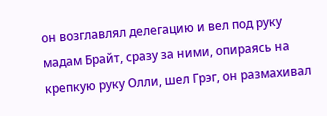он возглавлял делегацию и вел под руку мадам Брайт, сразу за ними, опираясь на крепкую руку Олли, шел Грэг, он размахивал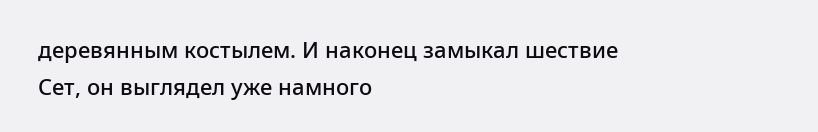деревянным костылем. И наконец замыкал шествие Сет, он выглядел уже намного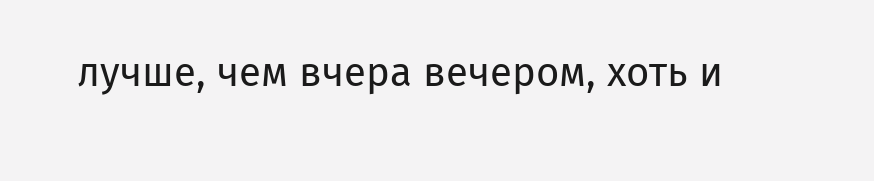лучше, чем вчера вечером, хоть и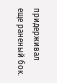придерживал еще раненый бок.